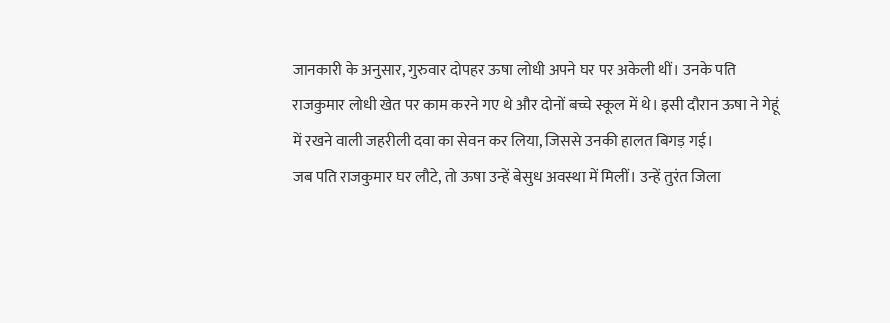जानकारी के अनुसार, गुरुवार दोपहर ऊषा लोधी अपने घर पर अकेली थीं। उनके पति राजकुमार लोधी खेत पर काम करने गए थे और दोनों बच्चे स्कूल में थे। इसी दौरान ऊषा ने गेहूं में रखने वाली जहरीली दवा का सेवन कर लिया, जिससे उनकी हालत बिगड़ गई।
जब पति राजकुमार घर लौटे, तो ऊषा उन्हें बेसुध अवस्था में मिलीं। उन्हें तुरंत जिला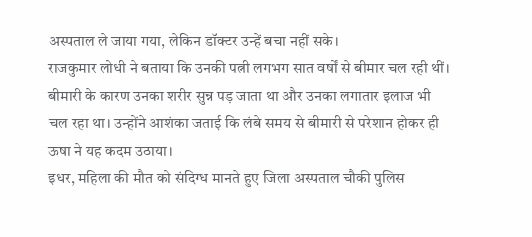अस्पताल ले जाया गया, लेकिन डॉक्टर उन्हें बचा नहीं सके।
राजकुमार लोधी ने बताया कि उनकी पत्नी लगभग सात वर्षों से बीमार चल रही थीं। बीमारी के कारण उनका शरीर सुन्न पड़ जाता था और उनका लगातार इलाज भी चल रहा था। उन्होंने आशंका जताई कि लंबे समय से बीमारी से परेशान होकर ही ऊषा ने यह कदम उठाया।
इधर, महिला की मौत को संदिग्ध मानते हुए जिला अस्पताल चौकी पुलिस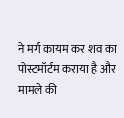ने मर्ग कायम कर शव का पोस्टमॉर्टम कराया है और मामले की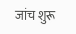जांच शुरू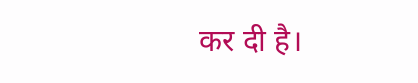कर दी है।